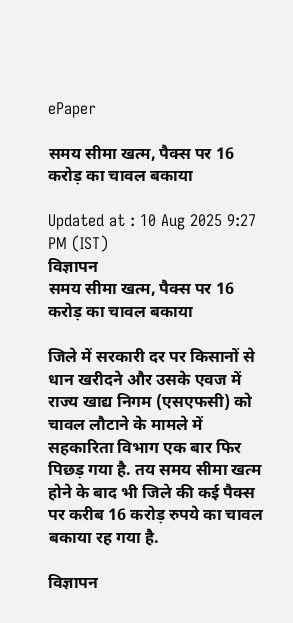ePaper

समय सीमा खत्म, पैक्स पर 16 करोड़ का चावल बकाया

Updated at : 10 Aug 2025 9:27 PM (IST)
विज्ञापन
समय सीमा खत्म, पैक्स पर 16 करोड़ का चावल बकाया

जिले में सरकारी दर पर किसानों से धान खरीदने और उसके एवज में राज्य खाद्य निगम (एसएफसी) को चावल लौटाने के मामले में सहकारिता विभाग एक बार फिर पिछड़ गया है. तय समय सीमा खत्म होने के बाद भी जिले की कई पैक्स पर करीब 16 करोड़ रुपये का चावल बकाया रह गया है.

विज्ञापन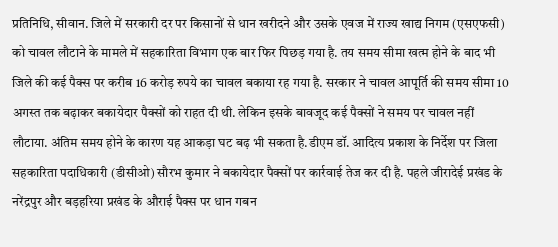प्रतिनिधि, सीवान. जिले में सरकारी दर पर किसानों से धान खरीदने और उसके एवज में राज्य खाद्य निगम (एसएफसी) को चावल लौटाने के मामले में सहकारिता विभाग एक बार फिर पिछड़ गया है. तय समय सीमा खत्म होने के बाद भी जिले की कई पैक्स पर करीब 16 करोड़ रुपये का चावल बकाया रह गया है. सरकार ने चावल आपूर्ति की समय सीमा 10 अगस्त तक बढ़ाकर बकायेदार पैक्सों को राहत दी थी. लेकिन इसके बावजूद कई पैक्सों ने समय पर चावल नहीं लौटाया. अंतिम समय होने के कारण यह आकड़ा घट बढ़ भी सकता है.डीएम डॉ. आदित्य प्रकाश के निर्देश पर जिला सहकारिता पदाधिकारी (डीसीओ) सौरभ कुमार ने बकायेदार पैक्सों पर कार्रवाई तेज कर दी है. पहले जीरादेई प्रखंड के नरेंद्रपुर और बड़हरिया प्रखंड के औराई पैक्स पर धान गबन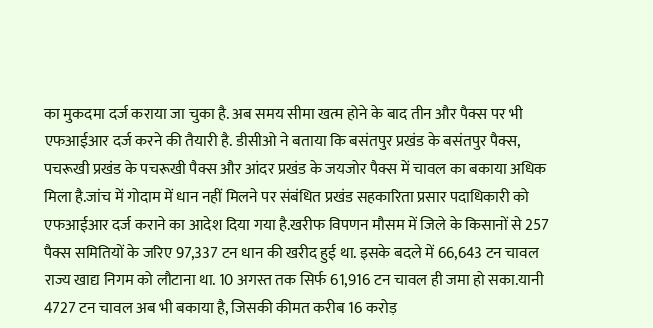का मुकदमा दर्ज कराया जा चुका है. अब समय सीमा खत्म होने के बाद तीन और पैक्स पर भी एफआईआर दर्ज करने की तैयारी है. डीसीओ ने बताया कि बसंतपुर प्रखंड के बसंतपुर पैक्स, पचरूखी प्रखंड के पचरूखी पैक्स और आंदर प्रखंड के जयजोर पैक्स में चावल का बकाया अधिक मिला है.जांच में गोदाम में धान नहीं मिलने पर संबंधित प्रखंड सहकारिता प्रसार पदाधिकारी को एफआईआर दर्ज कराने का आदेश दिया गया है.खरीफ विपणन मौसम में जिले के किसानों से 257 पैक्स समितियों के जरिए 97,337 टन धान की खरीद हुई था. इसके बदले में 66,643 टन चावल राज्य खाद्य निगम को लौटाना था. 10 अगस्त तक सिर्फ 61,916 टन चावल ही जमा हो सका.यानी 4727 टन चावल अब भी बकाया है, जिसकी कीमत करीब 16 करोड़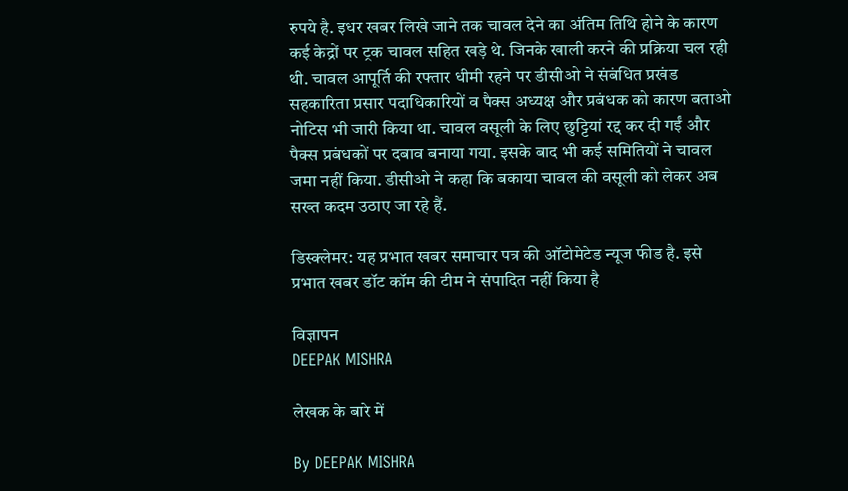रुपये है. इधर खबर लिखे जाने तक चावल देने का अंतिम तिथि होने के कारण कई केद्रों पर ट्रक चावल सहित खड़े थे. जिनके खाली करने की प्रक्रिया चल रही थी. चावल आपूर्ति की रफ्तार धीमी रहने पर डीसीओ ने संबंधित प्रखंड सहकारिता प्रसार पदाधिकारियों व पैक्स अध्यक्ष और प्रबंधक को कारण बताओ नोटिस भी जारी किया था. चावल वसूली के लिए छुट्टियां रद्द कर दी गईं और पैक्स प्रबंधकों पर दबाव बनाया गया. इसके बाद भी कई समितियों ने चावल जमा नहीं किया. डीसीओ ने कहा कि बकाया चावल की वसूली को लेकर अब सख्त कदम उठाए जा रहे हैं.

डिस्क्लेमर: यह प्रभात खबर समाचार पत्र की ऑटोमेटेड न्यूज फीड है. इसे प्रभात खबर डॉट कॉम की टीम ने संपादित नहीं किया है

विज्ञापन
DEEPAK MISHRA

लेखक के बारे में

By DEEPAK MISHRA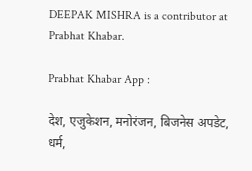DEEPAK MISHRA is a contributor at Prabhat Khabar.

Prabhat Khabar App :

देश, एजुकेशन, मनोरंजन, बिजनेस अपडेट, धर्म,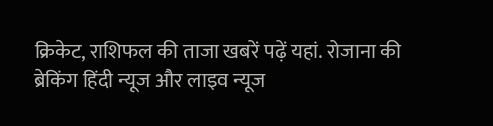क्रिकेट, राशिफल की ताजा खबरें पढ़ें यहां. रोजाना की ब्रेकिंग हिंदी न्यूज और लाइव न्यूज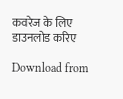कवरेज के लिए डाउनलोड करिए

Download from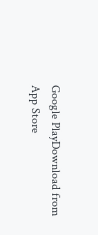Google PlayDownload from App Store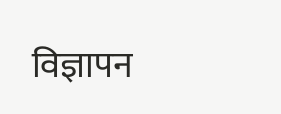विज्ञापन